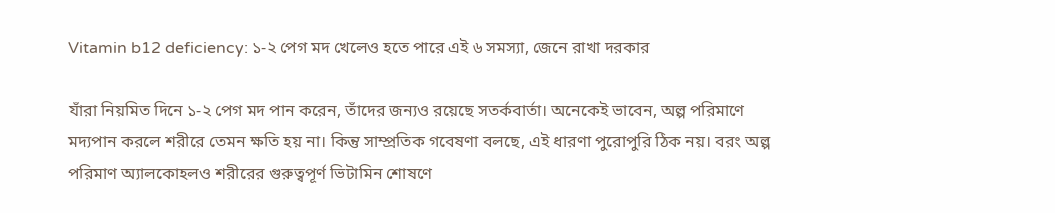Vitamin b12 deficiency: ১-২ পেগ মদ খেলেও হতে পারে এই ৬ সমস্যা, জেনে রাখা দরকার

যাঁরা নিয়মিত দিনে ১-২ পেগ মদ পান করেন, তাঁদের জন্যও রয়েছে সতর্কবার্তা। অনেকেই ভাবেন, অল্প পরিমাণে মদ্যপান করলে শরীরে তেমন ক্ষতি হয় না। কিন্তু সাম্প্রতিক গবেষণা বলছে, এই ধারণা পুরোপুরি ঠিক নয়। বরং অল্প পরিমাণ অ্যালকোহলও শরীরের গুরুত্বপূর্ণ ভিটামিন শোষণে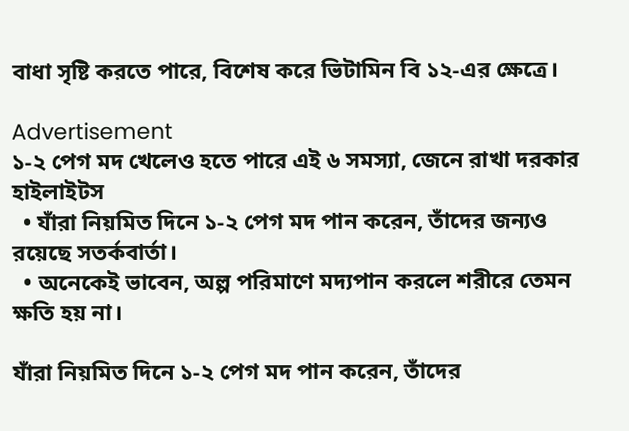বাধা সৃষ্টি করতে পারে, বিশেষ করে ভিটামিন বি ১২-এর ক্ষেত্রে।

Advertisement
১-২ পেগ মদ খেলেও হতে পারে এই ৬ সমস্যা, জেনে রাখা দরকার
হাইলাইটস
  • যাঁরা নিয়মিত দিনে ১-২ পেগ মদ পান করেন, তাঁদের জন্যও রয়েছে সতর্কবার্তা।
  • অনেকেই ভাবেন, অল্প পরিমাণে মদ্যপান করলে শরীরে তেমন ক্ষতি হয় না।

যাঁরা নিয়মিত দিনে ১-২ পেগ মদ পান করেন, তাঁদের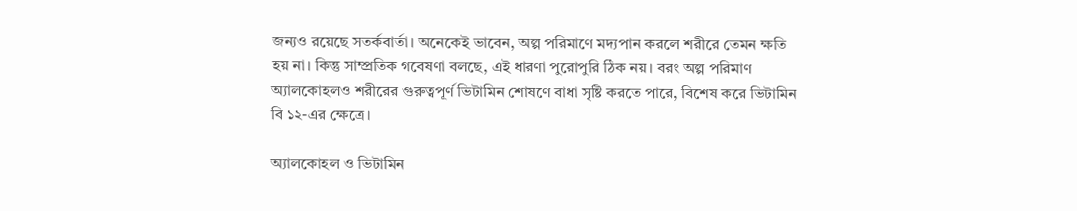জন্যও রয়েছে সতর্কবার্তা। অনেকেই ভাবেন, অল্প পরিমাণে মদ্যপান করলে শরীরে তেমন ক্ষতি হয় না। কিন্তু সাম্প্রতিক গবেষণা বলছে, এই ধারণা পুরোপুরি ঠিক নয়। বরং অল্প পরিমাণ অ্যালকোহলও শরীরের গুরুত্বপূর্ণ ভিটামিন শোষণে বাধা সৃষ্টি করতে পারে, বিশেষ করে ভিটামিন বি ১২-এর ক্ষেত্রে।

অ্যালকোহল ও ভিটামিন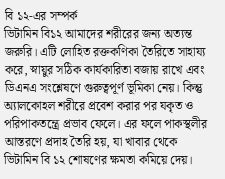বি ১২-এর সম্পর্ক
ভিটামিন বি১২ আমাদের শরীরের জন্য অত্যন্ত জরুরি। এটি লোহিত রক্তকণিকা তৈরিতে সাহায্য করে, স্নায়ুর সঠিক কার্যকারিতা বজায় রাখে এবং ডিএনএ সংশ্লেষণে গুরুত্বপূর্ণ ভূমিকা নেয়। কিন্তু অ্যালকোহল শরীরে প্রবেশ করার পর যকৃত ও পরিপাকতন্ত্রে প্রভাব ফেলে। এর ফলে পাকস্থলীর আস্তরণে প্রদাহ তৈরি হয়, যা খাবার থেকে ভিটামিন বি ১২ শোষণের ক্ষমতা কমিয়ে দেয়।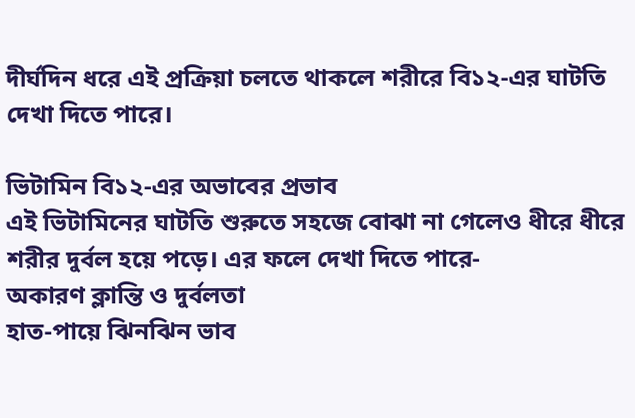দীর্ঘদিন ধরে এই প্রক্রিয়া চলতে থাকলে শরীরে বি১২-এর ঘাটতি দেখা দিতে পারে।

ভিটামিন বি১২-এর অভাবের প্রভাব
এই ভিটামিনের ঘাটতি শুরুতে সহজে বোঝা না গেলেও ধীরে ধীরে শরীর দুর্বল হয়ে পড়ে। এর ফলে দেখা দিতে পারে-
অকারণ ক্লান্তি ও দুর্বলতা
হাত-পায়ে ঝিনঝিন ভাব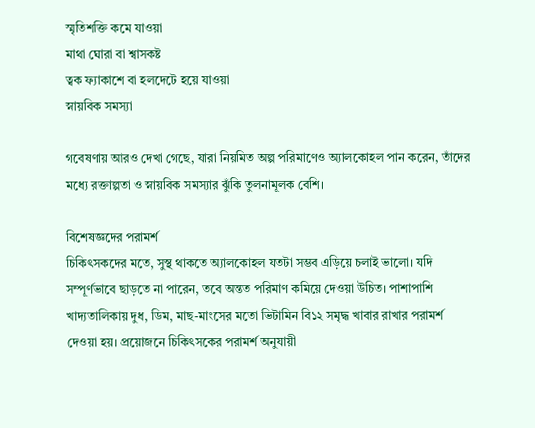স্মৃতিশক্তি কমে যাওয়া
মাথা ঘোরা বা শ্বাসকষ্ট
ত্বক ফ্যাকাশে বা হলদেটে হয়ে যাওয়া
স্নায়বিক সমস্যা

গবেষণায় আরও দেখা গেছে, যারা নিয়মিত অল্প পরিমাণেও অ্যালকোহল পান করেন, তাঁদের মধ্যে রক্তাল্পতা ও স্নায়বিক সমস্যার ঝুঁকি তুলনামূলক বেশি।

বিশেষজ্ঞদের পরামর্শ
চিকিৎসকদের মতে, সুস্থ থাকতে অ্যালকোহল যতটা সম্ভব এড়িয়ে চলাই ভালো। যদি সম্পূর্ণভাবে ছাড়তে না পারেন, তবে অন্তত পরিমাণ কমিয়ে দেওয়া উচিত। পাশাপাশি খাদ্যতালিকায় দুধ, ডিম, মাছ-মাংসের মতো ভিটামিন বি১২ সমৃদ্ধ খাবার রাখার পরামর্শ দেওয়া হয়। প্রয়োজনে চিকিৎসকের পরামর্শ অনুযায়ী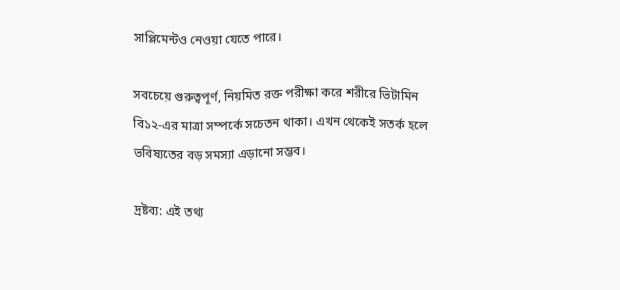সাপ্লিমেন্টও নেওয়া যেতে পারে।

সবচেয়ে গুরুত্বপূর্ণ, নিয়মিত রক্ত পরীক্ষা করে শরীরে ভিটামিন বি১২-এর মাত্রা সম্পর্কে সচেতন থাকা। এখন থেকেই সতর্ক হলে ভবিষ্যতের বড় সমস্যা এড়ানো সম্ভব।

দ্রষ্টব্য: এই তথ্য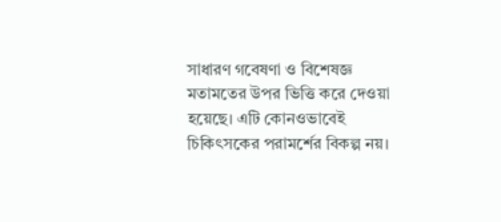সাধারণ গবেষণা ও বিশেষজ্ঞ মতামতের উপর ভিত্তি করে দেওয়া হয়েছে। এটি কোনওভাবেই চিকিৎসকের পরামর্শের বিকল্প নয়।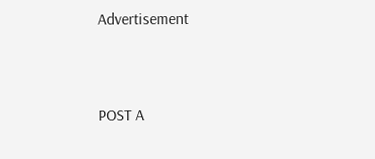Advertisement



POST A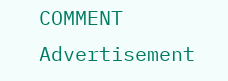COMMENT
Advertisement